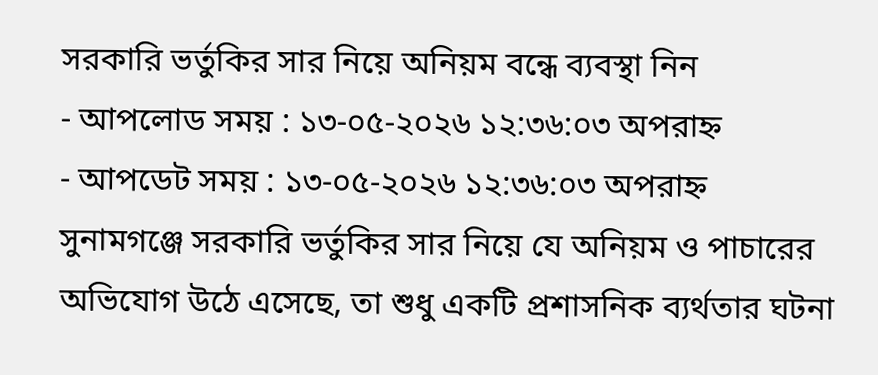সরকারি ভর্তুকির সার নিয়ে অনিয়ম বন্ধে ব্যবস্থা নিন
- আপলোড সময় : ১৩-০৫-২০২৬ ১২:৩৬:০৩ অপরাহ্ন
- আপডেট সময় : ১৩-০৫-২০২৬ ১২:৩৬:০৩ অপরাহ্ন
সুনামগঞ্জে সরকারি ভর্তুকির সার নিয়ে যে অনিয়ম ও পাচারের অভিযোগ উঠে এসেছে, তা শুধু একটি প্রশাসনিক ব্যর্থতার ঘটনা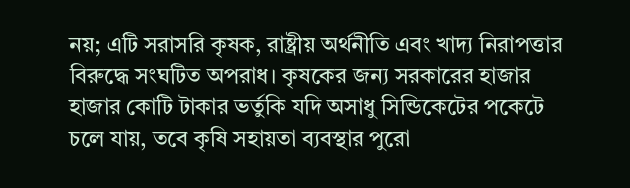নয়; এটি সরাসরি কৃষক, রাষ্ট্রীয় অর্থনীতি এবং খাদ্য নিরাপত্তার বিরুদ্ধে সংঘটিত অপরাধ। কৃষকের জন্য সরকারের হাজার হাজার কোটি টাকার ভর্তুকি যদি অসাধু সিন্ডিকেটের পকেটে চলে যায়, তবে কৃষি সহায়তা ব্যবস্থার পুরো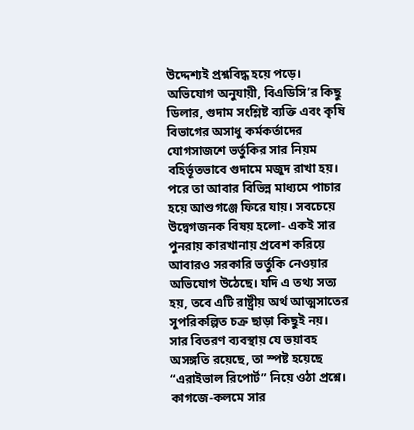উদ্দেশ্যই প্রশ্নবিদ্ধ হয়ে পড়ে।
অভিযোগ অনুযায়ী, বিএডিসি’র কিছু ডিলার, গুদাম সংশ্লিষ্ট ব্যক্তি এবং কৃষি বিভাগের অসাধু কর্মকর্তাদের যোগসাজশে ভর্তুকির সার নিয়ম বহির্ভূতভাবে গুদামে মজুদ রাখা হয়। পরে তা আবার বিভিন্ন মাধ্যমে পাচার হয়ে আশুগঞ্জে ফিরে যায়। সবচেয়ে উদ্বেগজনক বিষয় হলো- একই সার পুনরায় কারখানায় প্রবেশ করিয়ে আবারও সরকারি ভর্তুকি নেওয়ার অভিযোগ উঠেছে। যদি এ তথ্য সত্য হয়, তবে এটি রাষ্ট্রীয় অর্থ আত্মসাতের সুপরিকল্পিত চক্র ছাড়া কিছুই নয়।
সার বিতরণ ব্যবস্থায় যে ভয়াবহ অসঙ্গতি রয়েছে, তা স্পষ্ট হয়েছে “এরাইভাল রিপোর্ট” নিয়ে ওঠা প্রশ্নে। কাগজে-কলমে সার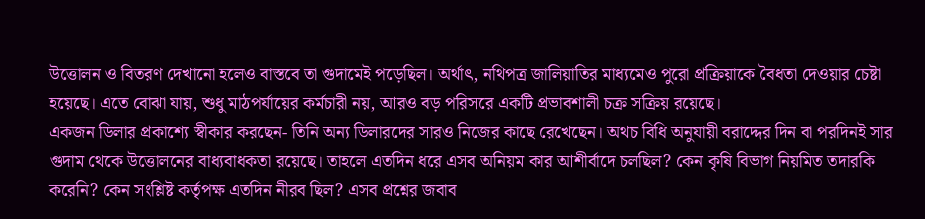উত্তোলন ও বিতরণ দেখানো হলেও বাস্তবে তা গুদামেই পড়েছিল। অর্থাৎ, নথিপত্র জালিয়াতির মাধ্যমেও পুরো প্রক্রিয়াকে বৈধতা দেওয়ার চেষ্টা হয়েছে। এতে বোঝা যায়, শুধু মাঠপর্যায়ের কর্মচারী নয়, আরও বড় পরিসরে একটি প্রভাবশালী চক্র সক্রিয় রয়েছে।
একজন ডিলার প্রকাশ্যে স্বীকার করছেন- তিনি অন্য ডিলারদের সারও নিজের কাছে রেখেছেন। অথচ বিধি অনুযায়ী বরাদ্দের দিন বা পরদিনই সার গুদাম থেকে উত্তোলনের বাধ্যবাধকতা রয়েছে। তাহলে এতদিন ধরে এসব অনিয়ম কার আশীর্বাদে চলছিল? কেন কৃষি বিভাগ নিয়মিত তদারকি করেনি? কেন সংশ্লিষ্ট কর্তৃপক্ষ এতদিন নীরব ছিল? এসব প্রশ্নের জবাব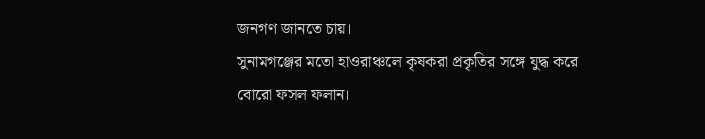জনগণ জানতে চায়।
সুনামগঞ্জের মতো হাওরাঞ্চলে কৃষকরা প্রকৃতির সঙ্গে যুদ্ধ করে বোরো ফসল ফলান।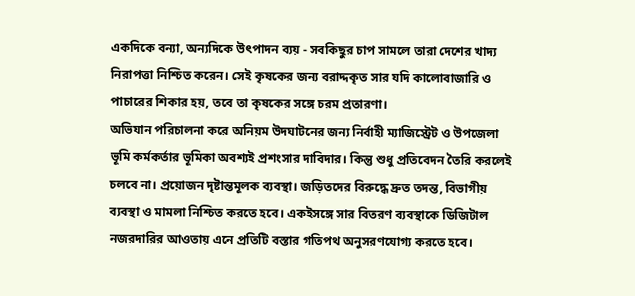একদিকে বন্যা, অন্যদিকে উৎপাদন ব্যয় - সবকিছুর চাপ সামলে তারা দেশের খাদ্য নিরাপত্তা নিশ্চিত করেন। সেই কৃষকের জন্য বরাদ্দকৃত সার যদি কালোবাজারি ও পাচারের শিকার হয়, তবে তা কৃষকের সঙ্গে চরম প্রতারণা।
অভিযান পরিচালনা করে অনিয়ম উদঘাটনের জন্য নির্বাহী ম্যাজিস্ট্রেট ও উপজেলা ভূমি কর্মকর্তার ভূমিকা অবশ্যই প্রশংসার দাবিদার। কিন্তু শুধু প্রতিবেদন তৈরি করলেই চলবে না। প্রয়োজন দৃষ্টান্তমূলক ব্যবস্থা। জড়িতদের বিরুদ্ধে দ্রুত তদন্ত, বিভাগীয় ব্যবস্থা ও মামলা নিশ্চিত করতে হবে। একইসঙ্গে সার বিতরণ ব্যবস্থাকে ডিজিটাল নজরদারির আওতায় এনে প্রতিটি বস্তার গতিপথ অনুসরণযোগ্য করতে হবে।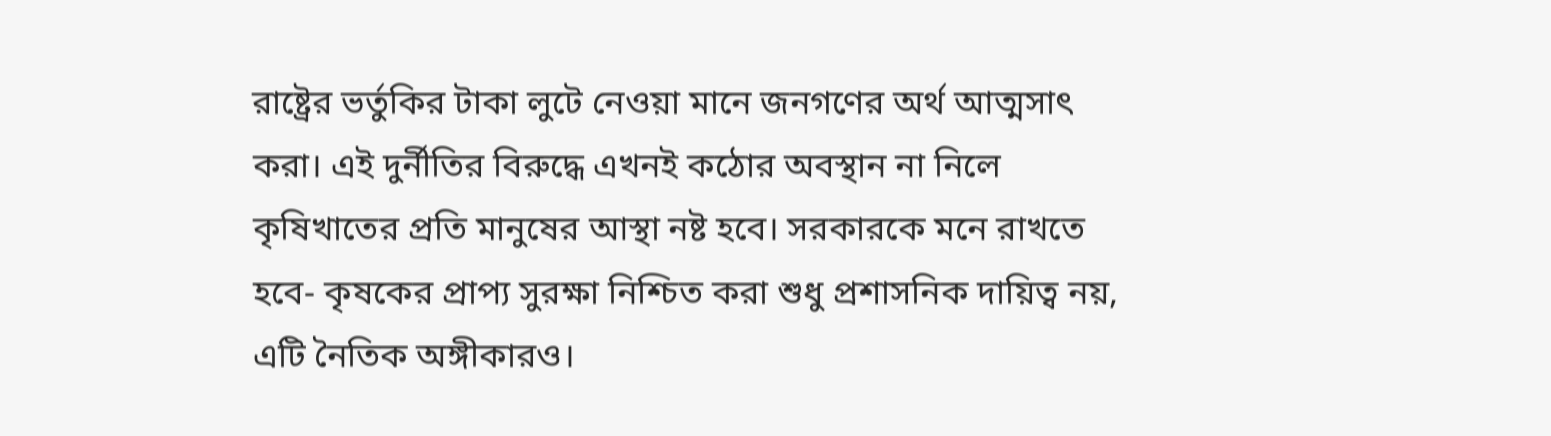রাষ্ট্রের ভর্তুকির টাকা লুটে নেওয়া মানে জনগণের অর্থ আত্মসাৎ করা। এই দুর্নীতির বিরুদ্ধে এখনই কঠোর অবস্থান না নিলে কৃষিখাতের প্রতি মানুষের আস্থা নষ্ট হবে। সরকারকে মনে রাখতে হবে- কৃষকের প্রাপ্য সুরক্ষা নিশ্চিত করা শুধু প্রশাসনিক দায়িত্ব নয়, এটি নৈতিক অঙ্গীকারও।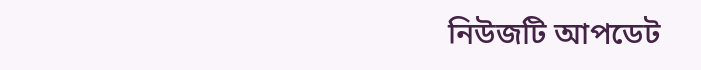নিউজটি আপডেট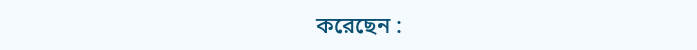করেছেন :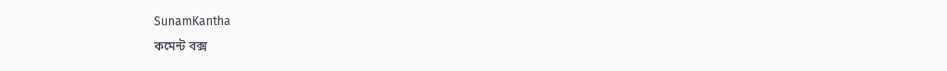SunamKantha
কমেন্ট বক্স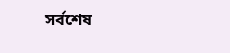সর্বশেষ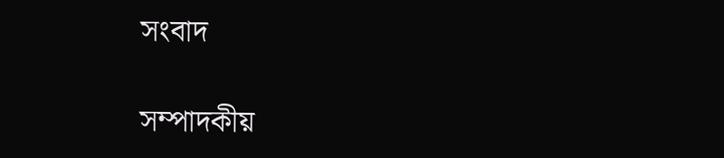সংবাদ

সম্পাদকীয়